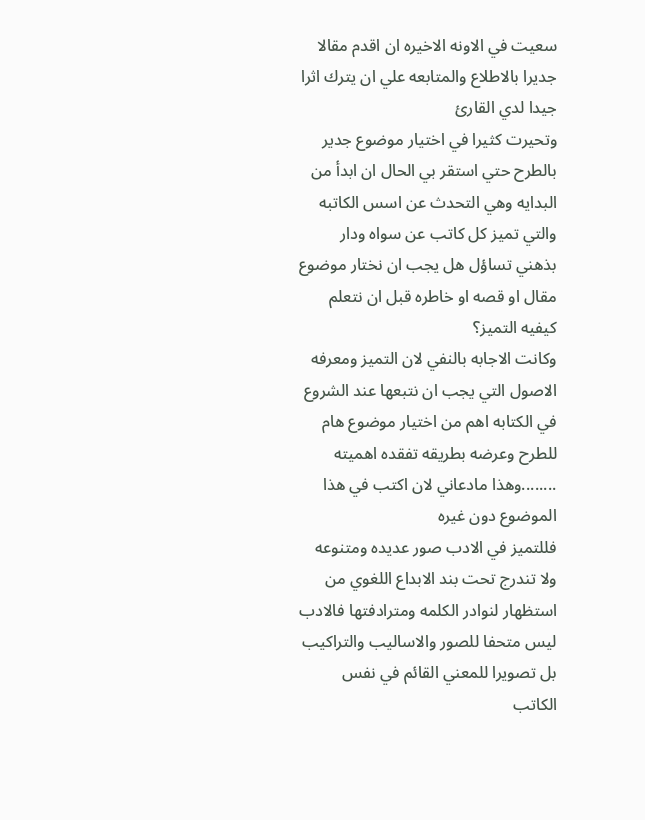سعيت في الاونه الاخيره ان اقدم مقالا جديرا بالاطلاع والمتابعه علي ان يترك اثرا جيدا لدي القارئ
وتحيرت كثيرا في اختيار موضوع جدير بالطرح حتي استقر بي الحال ان ابدأ من البدايه وهي التحدث عن اسس الكاتبه والتي تميز كل كاتب عن سواه ودار بذهني تساؤل هل يجب ان نختار موضوع مقال او قصه او خاطره قبل ان نتعلم كيفيه التميز؟
وكانت الاجابه بالنفي لان التميز ومعرفه الاصول التي يجب ان نتبعها عند الشروع في الكتابه اهم من اختيار موضوع هام للطرح وعرضه بطريقه تفقده اهميته ........وهذا مادعاني لان اكتب في هذا الموضوع دون غيره
فللتميز في الادب صور عديده ومتنوعه ولا تندرج تحت بند الابداع اللغوي من استظهار لنوادر الكلمه ومترادفتها فالادب ليس متحفا للصور والاساليب والتراكيب بل تصويرا للمعني القائم في نفس الكاتب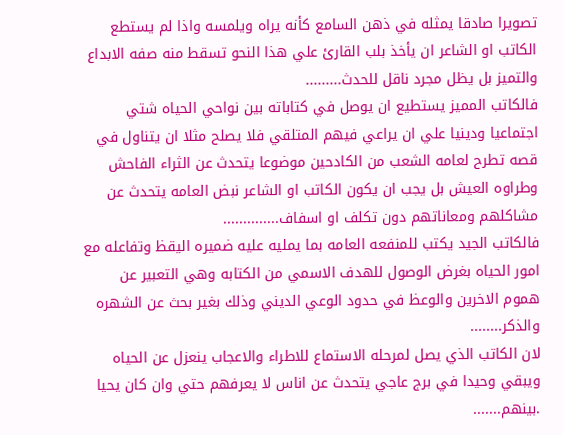تصويرا صادقا يمثله في ذهن السامع كأنه يراه ويلمسه واذا لم يستطع الكاتب او الشاعر ان يأخذ بلب القارئ علي هذا النحو تسقط منه صفه الابداع والتميز بل يظل مجرد ناقل للحدث.........
فالكاتب المميز يستطيع ان يوصل في كتاباته بين نواحي الحياه شتي اجتماعيا ودينيا علي ان يراعي فيهم المتلقي فلا يصلح مثلا ان يتناول في قصه تطرح لعامه الشعب من الكادحين موضوعا يتحدث عن الثراء الفاحش وطراوه العيش بل يجب ان يكون الكاتب او الشاعر نبض العامه يتحدث عن مشاكلهم ومعاناتهم دون تكلف او اسفاف..............
فالكاتب الجيد يكتب للمنفعه العامه بما يمليه عليه ضميره اليقظ وتفاعله مع امور الحياه بغرض الوصول للهدف الاسمي من الكتابه وهي التعبير عن هموم الاخرين والوعظ في حدود الوعي الديني وذلك بغير بحث عن الشهره والذكر........
لان الكاتب الذي يصل لمرحله الاستماع للاطراء والاعجاب ينعزل عن الحياه ويبقي وحيدا في برج عاجي يتحدث عن اناس لا يعرفهم حتي وان كان يحيا .بينهم.......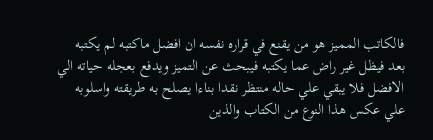فالكاتب المميز هو من يقنع في قراره نفسه ان افضل ماكتبه لم يكتبه بعد فيظل غير راض عما يكتبه فيبحث عن التميز ويدفع بعجله حياته الي الافضل فلا يبقي علي حاله منتظر نقدا بناءا يصلح به طريقته واسلوبه علي عكس هذا النوع من الكتاب والذين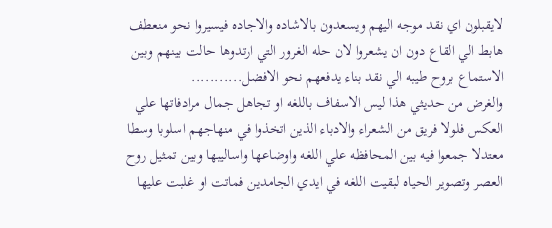لايقبلون اي نقد موجه اليهم ويسعدون بالاشاده والاجاده فيسيروا نحو منعطف هابط الي القاع دون ان يشعروا لان حله الغرور التي ارتدوها حالت بينهم وبين الاستماع بروح طيبه الي نقد بناء يدفعهم نحو الافضل...........
والغرض من حديثي هذا ليس الاسفاف باللغه او تجاهل جمال مرادفاتها علي العكس فلولا فريق من الشعراء والادباء الذين اتخذوا في منهاجهم اسلوبا وسطا معتدلا جمعوا فيه بين المحافظه علي اللغه واوضاعها واساليبها وبين تمثيل روح العصر وتصوير الحياه لبقيت اللغه في ايدي الجامدين فماتت او غلبت عليها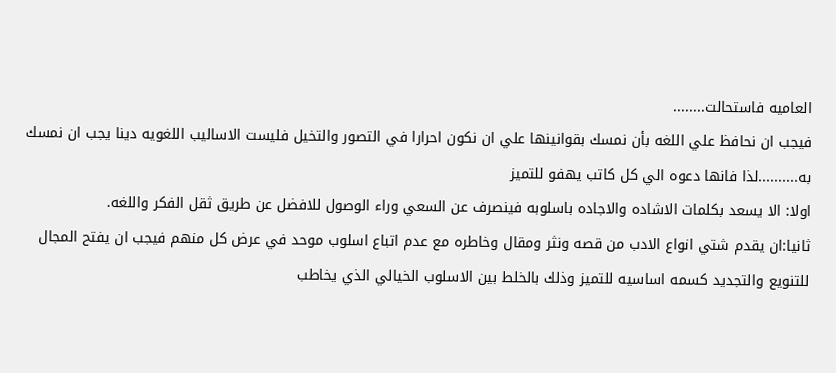العاميه فاستحالت........
فيجب ان نحافظ علي اللغه بأن نمسك بقوانينها علي ان نكون احرارا في التصور والتخيل فليست الاساليب اللغويه دينا يجب ان نمسك به..........لذا فانها دعوه الي كل كاتب يهفو للتميز
اولا: الا يسعد بكلمات الاشاده والاجاده باسلوبه فينصرف عن السعي وراء الوصول للافضل عن طريق ثقل الفكر واللغه.
ثانيا:ان يقدم شتي انواع الادب من قصه ونثر ومقال وخاطره مع عدم اتباع اسلوب موحد في عرض كل منهم فيجب ان يفتح المجال للتنويع والتجديد كسمه اساسيه للتميز وذلك بالخلط بين الاسلوب الخيالي الذي يخاطب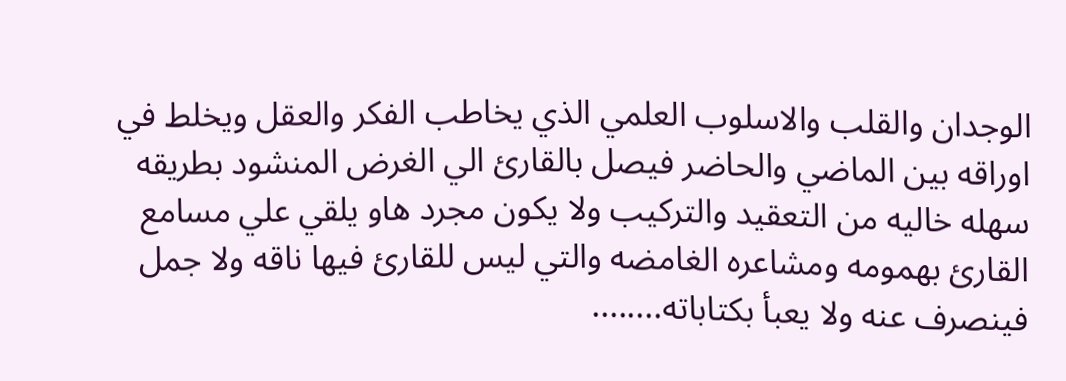الوجدان والقلب والاسلوب العلمي الذي يخاطب الفكر والعقل ويخلط في اوراقه بين الماضي والحاضر فيصل بالقارئ الي الغرض المنشود بطريقه سهله خاليه من التعقيد والتركيب ولا يكون مجرد هاو يلقي علي مسامع القارئ بهمومه ومشاعره الغامضه والتي ليس للقارئ فيها ناقه ولا جمل فينصرف عنه ولا يعبأ بكتاباته........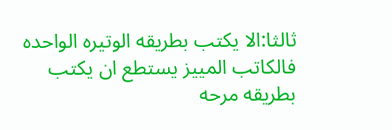ثالثا:الا يكتب بطريقه الوتيره الواحده فالكاتب المييز يستطع ان يكتب بطريقه مرحه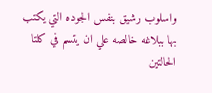واسلوب رشيق بنفس الجوده التي يكتب بها ببلاغه خالصه علي ان يتسم في كلتا الحالتين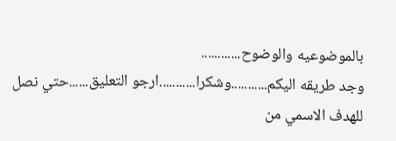بالموضوعيه والوضوح............
وجد طريقه اليكم...........وشكرا...........ارجو التعليق......حتي نصل للهدف الاسمي من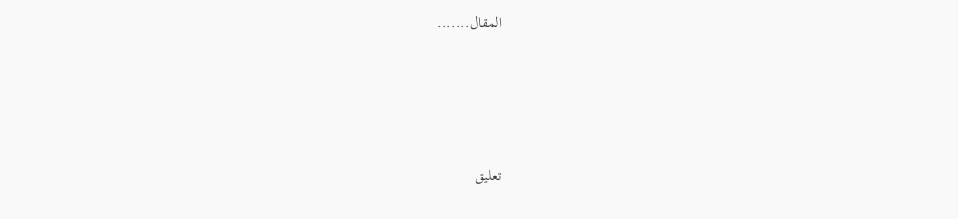المقال.......








تعليق